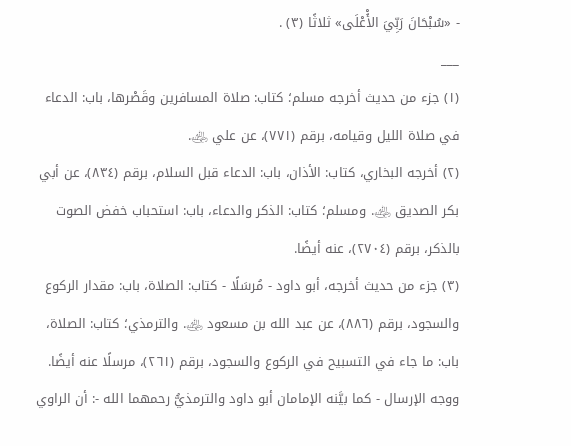- «سُبْحَانَ رَبِّيَ الأَْعْلَى» ثلاثًا (٣) .
___
(١) جزء من حديث أخرجه مسلم؛ كتاب: صلاة المسافرين وقَصْرها، باب: الدعاء في صلاة الليل وقيامه، برقم (٧٧١)، عن علي ﵁.
(٢) أخرجه البخاري، كتاب: الأذان، باب: الدعاء قبل السلام، برقم (٨٣٤)، عن أبي بكر الصديق ﵁. ومسلم؛ كتاب: الذكر والدعاء، باب: استحباب خفض الصوت بالذكر، برقم (٢٧٠٤)، عنه أيضًا.
(٣) جزء من حديث أخرجه، أبو داود - مُرسَلًا - كتاب: الصلاة، باب: مقدار الركوع والسجود، برقم (٨٨٦)، عن عبد الله بن مسعود ﵁. والترمذي؛ كتاب: الصلاة، باب: ما جاء في التسبيح في الركوع والسجود، برقم (٢٦١)، مرسلًا عنه أيضًا. ووجه الإرسال - كما بيَّنه الإمامان أبو داود والترمذيُّ رحمهما الله -: أن الراوي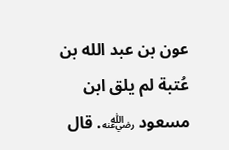عون بن عبد الله بن عُتبة لم يلق ابن مسعود ﵁. قال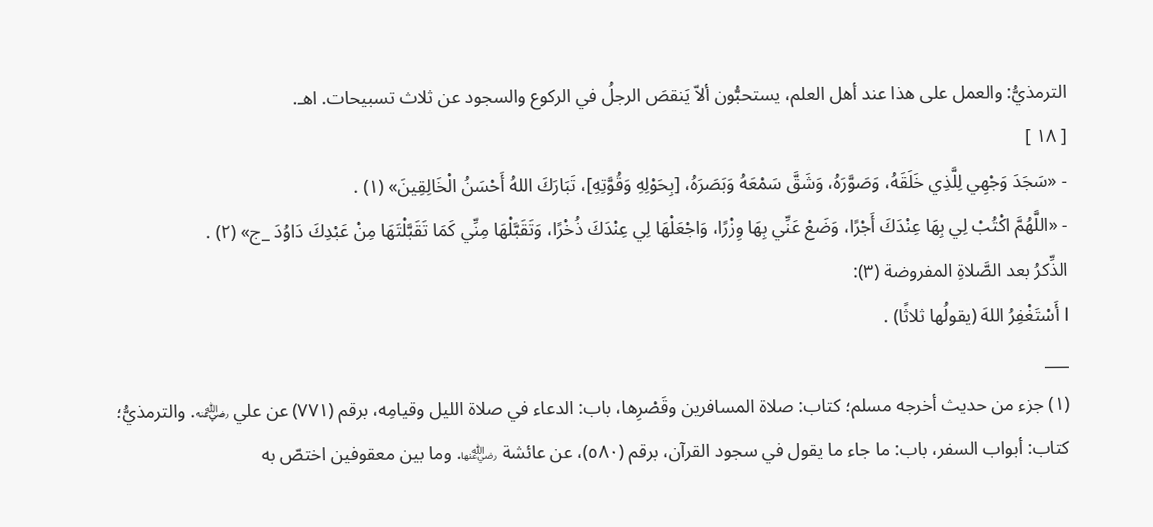الترمذيُّ: والعمل على هذا عند أهل العلم، يستحبُّون ألاّ يَنقصَ الرجلُ في الركوع والسجود عن ثلاث تسبيحات. اهـ.
[ ١٨ ]
- «سَجَدَ وَجْهِي لِلَّذِي خَلَقَهُ، وَصَوَّرَهُ، وَشَقَّ سَمْعَهُ وَبَصَرَهُ، [بِحَوْلِهِ وَقُوَّتِهِ]، تَبَارَكَ اللهُ أَحْسَنُ الْخَالِقِينَ» (١) .
- «اللَّهُمَّ اكْتُبْ لِي بِهَا عِنْدَكَ أَجْرًا، وَضَعْ عَنِّي بِهَا وِزْرًا، وَاجْعَلْهَا لِي عِنْدَكَ ذُخْرًا، وَتَقَبَّلْهَا مِنِّي كَمَا تَقَبَّلْتَهَا مِنْ عَبْدِكَ دَاوُدَ _ج» (٢) .
الذِّكرُ بعد الصَّلاةِ المفروضة (٣):
l أَسْتَغْفِرُ اللهَ (يقولُها ثلاثًا) .
___
(١) جزء من حديث أخرجه مسلم؛ كتاب: صلاة المسافرين وقَصْرِها، باب: الدعاء في صلاة الليل وقيامِه، برقم (٧٧١) عن علي ﵁. والترمذيُّ؛ كتاب: أبواب السفر، باب: ما جاء ما يقول في سجود القرآن، برقم (٥٨٠)، عن عائشة ﵂. وما بين معقوفين اختصّ به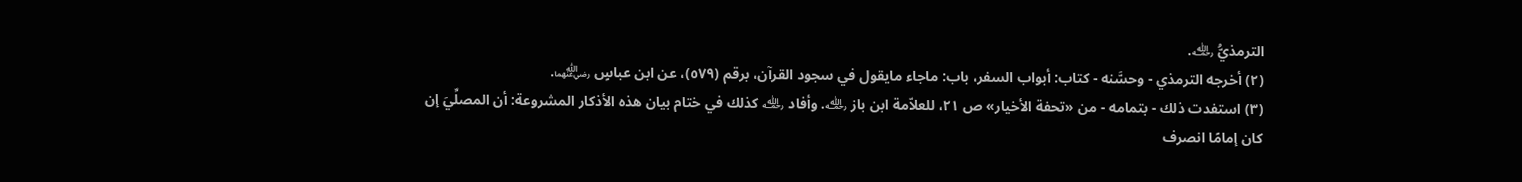الترمذيُّ ﵀.
(٢) أخرجه الترمذي - وحسَّنه - كتاب: أبواب السفر، باب: ماجاء مايقول في سجود القرآن، برقم (٥٧٩)، عن ابن عباسٍ ﵄.
(٣) استفدت ذلك - بتمامه - من «تحفة الأخيار» ص ٢١، للعلاّمة ابن باز ﵀. وأفاد ﵀ كذلك في ختام بيان هذه الأذكار المشروعة: أن المصلِّيَ إن كان إمامًا انصرف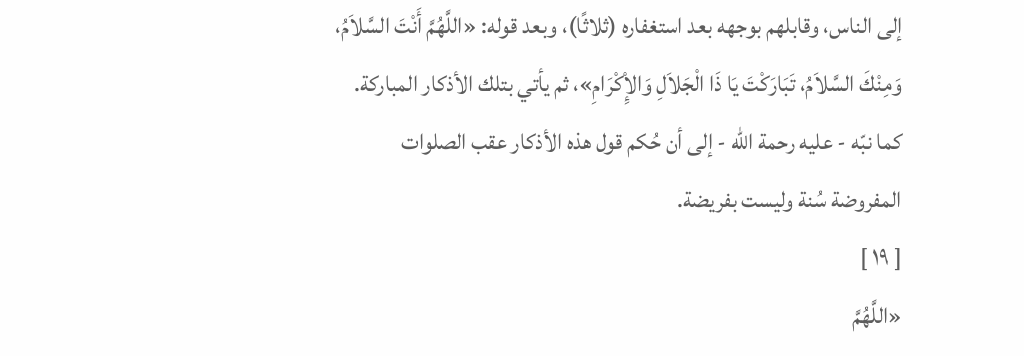إلى الناس، وقابلهم بوجهه بعد استغفاره (ثلاثًا)، وبعد قوله: «اللَّهُمَّ أَنْتَ السَّلاَمُ، وَمِنْكَ السَّلاَمُ، تَبَارَكْتَ يَا ذَا الْجَلاَلِ وَالإِْكْرَامِ»، ثم يأتي بتلك الأذكار المباركة. كما نبّه - عليه رحمة الله - إلى أن حُكم قول هذه الأذكار عقب الصلوات المفروضة سُنة وليست بفريضة.
[ ١٩ ]
«اللَّهُمَّ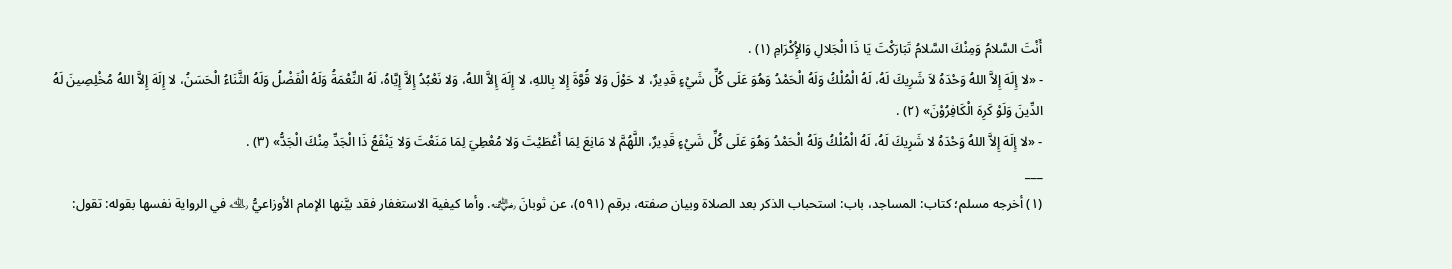أَنْتَ السَّلامُ وَمِنْكَ السَّلامُ تَبَارَكْتَ يَا ذَا الْجَلالِ وَالإِْكْرَامِ (١) .
- «لا إِلَهَ إِلاَّ اللهُ وَحْدَهُ لاَ شَرِيكَ لَهُ، لَهُ الْمُلْكُ وَلَهُ الْحَمْدُ وَهُوَ عَلَى كُلِّ شَيْءٍ قَدِيرٌ، لا حَوْلَ وَلا قُوَّةَ إِلا بِاللهِ، لا إِلَهَ إِلاَّ اللهُ، وَلا نَعْبُدُ إِلاَّ إِيَّاهُ، لَهُ النِّعْمَةُ وَلَهُ الْفَضْلُ وَلَهُ الثَّنَاءُ الْحَسَنُ، لا إِلَهَ إِلاَّ اللهُ مُخْلِصِينَ لَهُ الدِّينَ وَلَوْ كَرِهَ الْكَافِرُوْنَ» (٢) .
- «لا إِلَهَ إِلاَّ اللهُ وَحْدَهُ لا شَرِيكَ لَهُ، لَهُ الْمُلْكُ وَلَهُ الْحَمْدُ وَهُوَ عَلَى كُلِّ شَيْءٍ قَدِيرٌ، اللَّهُمَّ لا مَانِعَ لِمَا أَعْطَيْتَ وَلا مُعْطِيَ لِمَا مَنَعْتَ وَلا يَنْفَعُ ذَا الْجَدِّ مِنْكَ الْجَدُّ» (٣) .
___
(١) أخرجه مسلم؛ كتاب: المساجد، باب: استحباب الذكر بعد الصلاة وبيان صفته، برقم (٥٩١)، عن ثوبانَ ﵁. وأما كيفية الاستغفار فقد بيَّنها الإمام الأوزاعيُّ ﵀ في الرواية نفسها بقوله: تقول: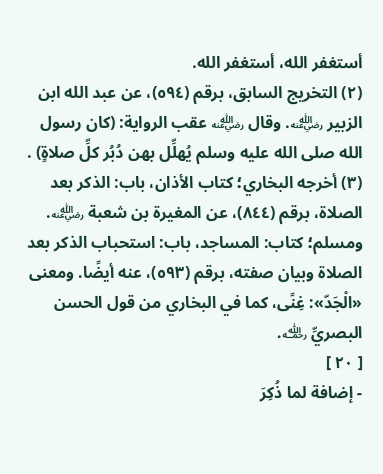أستغفر الله، أستغفر الله.
(٢) التخريج السابق، برقم (٥٩٤)، عن عبد الله ابن الزبير ﵁. وقال ﵁ عقب الرواية: (كان رسول الله صلى الله عليه وسلم يُهلِّل بهن دُبُر كلِّ صلاةٍ) .
(٣) أخرجه البخاري؛ كتاب الأذان، باب: الذكر بعد الصلاة، برقم (٨٤٤)، عن المغيرة بن شعبة ﵁. ومسلم؛ كتاب: المساجد، باب: استحباب الذكر بعد الصلاة وبيان صفته، برقم (٥٩٣)، عنه أيضًا. ومعنى «الْجَدّ»: غِنًى، كما في البخاري من قول الحسن البصريِّ ﵀.
[ ٢٠ ]
- إضافة لما ذُكِرَ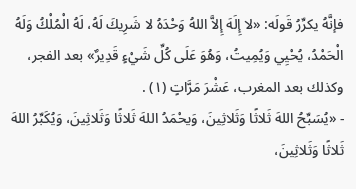فإنَّهُ يكرِّرُ قَولَه: «لا إِلَهَ إِلاَّ اللهُ وَحْدَهُ لا شَرِيكَ لَهُ، لَهُ الْمُلْكُ وَلَهُ الْحَمْدُ، يُحْيِي وَيُمِيتُ، وَهُوَ عَلَى كُلِّ شَيْءٍ قَدِيرٌ» بعد الفجر، وكذلك بعد المغرب، عَشْرَ مَرَّاتٍ (١) .
- «يُسَبِّحُ اللهَ ثَلاثًا وَثَلاثِينَ، وَيحْمَدُ اللهَ ثَلاثًا وَثَلاثِينَ، وَيُكَبِّرُ اللهَ ثَلاثًا وَثَلاثِينَ،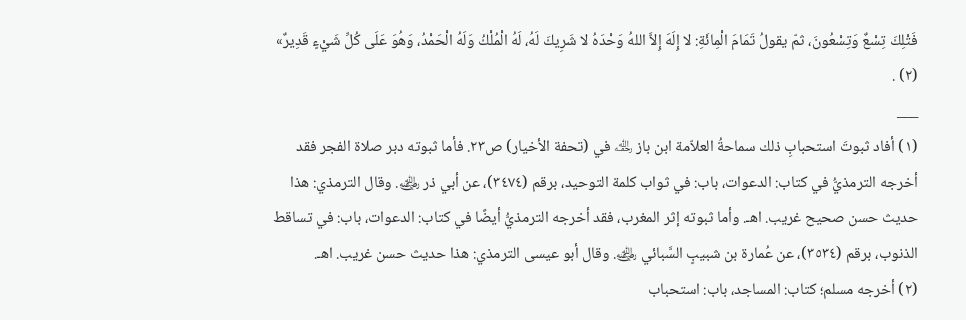فَتْلِكَ تِسْعٌ وَتِسْعُونَ، ثمّ يقولُ تَمَامَ الْمِائَةِ: لا إِلَهَ إِلاَّ اللهُ وَحْدَهُ لا شَرِيكَ لَهُ، لَهُ الْمُلْكُ وَلَهُ الْحَمْدُ، وَهُوَ عَلَى كُلِّ شَيْءٍ قَدِيرٌ» (٢) .
___
(١) أفاد ثبوتَ استحبابِ ذلك سماحةُ العلاّمة ابن باز ﵀ في (تحفة الأخيار) ص٢٣. فأما ثبوته دبر صلاة الفجر فقد أخرجه الترمذيُّ في كتاب: الدعوات، باب: في ثواب كلمة التوحيد، برقم (٣٤٧٤)، عن أبي ذر ﵁. وقال الترمذي: هذا حديث حسن صحيح غريب. اهـ. وأما ثبوته إثر المغرب، فقد أخرجه الترمذيُّ أيضًا في كتاب: الدعوات، باب: في تساقط الذنوب، برقم (٣٥٣٤)، عن عُمارة بن شبيبٍ السَّبائي ﵁. وقال أبو عيسى الترمذي: هذا حديث حسن غريب. اهـ.
(٢) أخرجه مسلم؛ كتاب: المساجد، باب: استحباب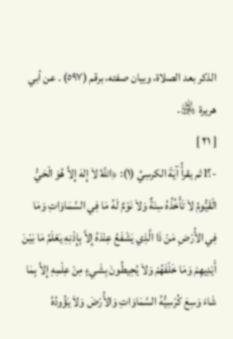الذكر بعد الصلاة، وبيان صفته، برقم (٥٩٧) . عن أبي هريرة ﵁.
[ ٢١ ]
-؟l ثم يقرأُ آيَةَ الكرسِيِّ (١): ﴿اللَّهُ لاَ إِلهَ إِلاَّ هُوَ الْحَيُّ الْقَيُّومُ لاَ تَأْخُذُهُ سِنَةٌ وَلاَ نَوْمٌ لَهُ مَا فِي السَّمَاوَاتِ وَمَا فِي الأَْرْضِ مَنْ ذَا الَّذِي يَشْفَعُ عِنْدَهُ إِلاَّ بِإِذْنِهِ يَعْلَمُ مَا بَيْنَ أَيْدِيهِمْ وَمَا خَلْفَهُمْ وَلاَ يُحِيطُونَ بِشَيءٍ مِنْ عِلْمِهِ إِلاَّ بِمَا شَاءَ وَسِعَ كُرْسِيُّهُ السَّمَاوَاتِ وَالأَْرْضَ وَلاَ يَؤُودُهُ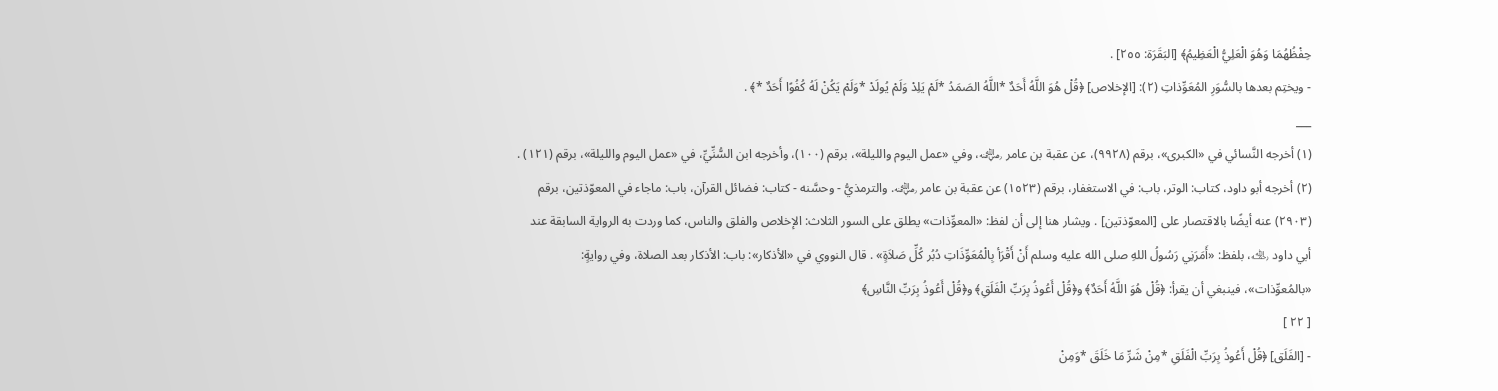حِفْظُهُمَا وَهُوَ الْعَلِيُّ الْعَظِيمُ﴾ [البَقَرَة: ٢٥٥] .
- ويختِم بعدها بالسُّوَرِ المُعَوِّذاتِ (٢): [الإخلاص] ﴿قُلْ هُوَ اللَّهُ أَحَدٌ *اللَّهُ الصَمَدُ *لَمْ يَلِدْ وَلَمْ يُولَدْ *وَلَمْ يَكُنْ لَهُ كُفُوًا أَحَدٌ *﴾ .
___
(١) أخرجه النَّسائي في «الكبرى»، برقم (٩٩٢٨)، عن عقبة بن عامر ﵁، وفي «عمل اليوم والليلة»، برقم (١٠٠)، وأخرجه ابن السُّنِّيِّ، في «عمل اليوم والليلة»، برقم (١٢١) .
(٢) أخرجه أبو داود، كتاب: الوتر، باب: في الاستغفار، برقم (١٥٢٣) عن عقبة بن عامر ﵁. والترمذيُّ - وحسَّنه - كتاب: فضائل القرآن، باب: ماجاء في المعوّذتين، برقم (٢٩٠٣) عنه أيضًا بالاقتصار على [المعوّذتين] . ويشار هنا إلى أن لفظ: «المعوِّذات» يطلق على السور الثلاث: الإخلاص والفلق والناس، كما وردت به الرواية السابقة عند أبي داود ﵀، بلفظ: «أَمَرَنِي رَسُولُ اللهِ صلى الله عليه وسلم أَنْ أَقْرَأ بِالْمُعَوِّذَاتِ دُبُر كُلِّ صَلاَةٍ» . قال النووي في «الأذكار»: باب: الأذكار بعد الصلاة، وفي روايةٍ: «بالمُعوِّذات»، فينبغي أن يقرأ: ﴿قُلْ هُوَ اللَّهُ أَحَدٌ﴾ و﴿قُلْ أَعُوذُ بِرَبِّ الْفَلَقِ﴾ و﴿قُلْ أَعُوذُ بِرَبِّ النَّاسِ﴾
[ ٢٢ ]
- [الفَلَق] ﴿قُلْ أَعُوذُ بِرَبِّ الْفَلَقِ *مِنْ شَرِّ مَا خَلَقَ *وَمِنْ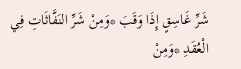شَرِّ غَاسِقٍ إِذَا وَقَبَ *وَمِنْ شَرِّ النَفَّاثَاتِ فِي الْعُقَدِ *وَمِنْ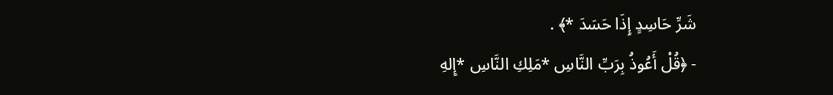شَرِّ حَاسِدٍ إِذَا حَسَدَ *﴾ .
- ﴿قُلْ أَعُوذُ بِرَبِّ النَّاسِ *مَلِكِ النَّاسِ *إِلهِ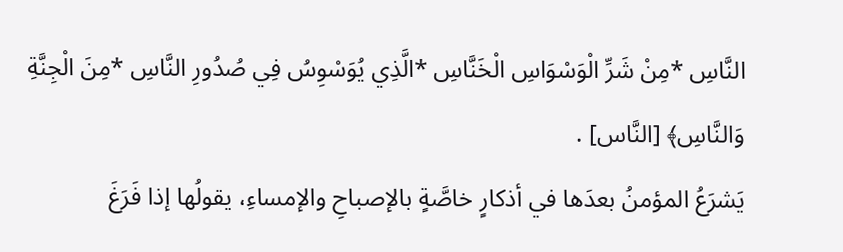النَّاسِ *مِنْ شَرِّ الْوَسْوَاسِ الْخَنَّاسِ *الَّذِي يُوَسْوِسُ فِي صُدُورِ النَّاسِ *مِنَ الْجِنَّةِ وَالنَّاسِ﴾ [النَّاس] .
يَشرَعُ المؤمنُ بعدَها في أذكارٍ خاصَّةٍ بالإصباحِ والإمساءِ، يقولُها إذا فَرَغَ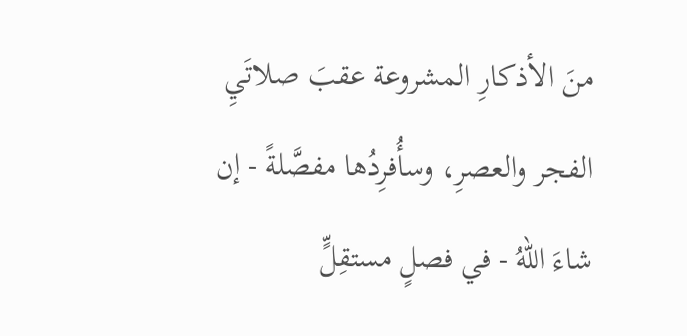منَ الأذكارِ المشروعة عقبَ صلاتَيِ الفجر والعصرِ، وسأُفرِدُها مفصَّلةً - إن شاءَ اللهُ - في فصلٍ مستقِلٍّ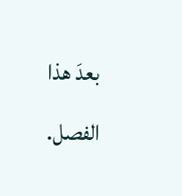بعدَ هذا الفصل.